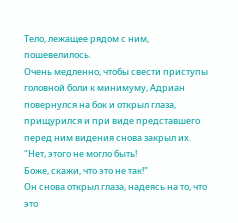Тело, лежащее рядом с ним, пошевелилось.
Очень медленно, чтобы свести приступы головной боли к минимуму, Адриан повернулся на бок и открыл глаза, прищурился и при виде представшего перед ним видения снова закрыл их. "Нет, этого не могло быть!
Боже, скажи, что это не так!"
Он снова открыл глаза, надеясь на то, что это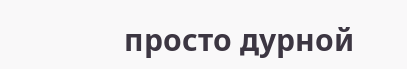просто дурной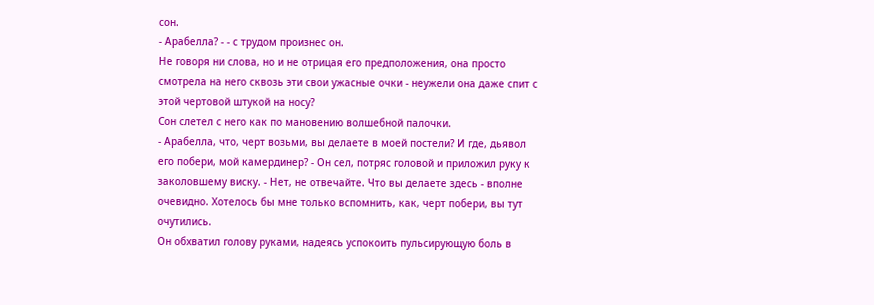сон.
- Арабелла? - - с трудом произнес он.
Не говоря ни слова, но и не отрицая его предположения, она просто смотрела на него сквозь эти свои ужасные очки - неужели она даже спит с этой чертовой штукой на носу?
Сон слетел с него как по мановению волшебной палочки.
- Арабелла, что, черт возьми, вы делаете в моей постели? И где, дьявол его побери, мой камердинер? - Он сел, потряс головой и приложил руку к заколовшему виску. - Нет, не отвечайте. Что вы делаете здесь - вполне очевидно. Хотелось бы мне только вспомнить, как, черт побери, вы тут очутились.
Он обхватил голову руками, надеясь успокоить пульсирующую боль в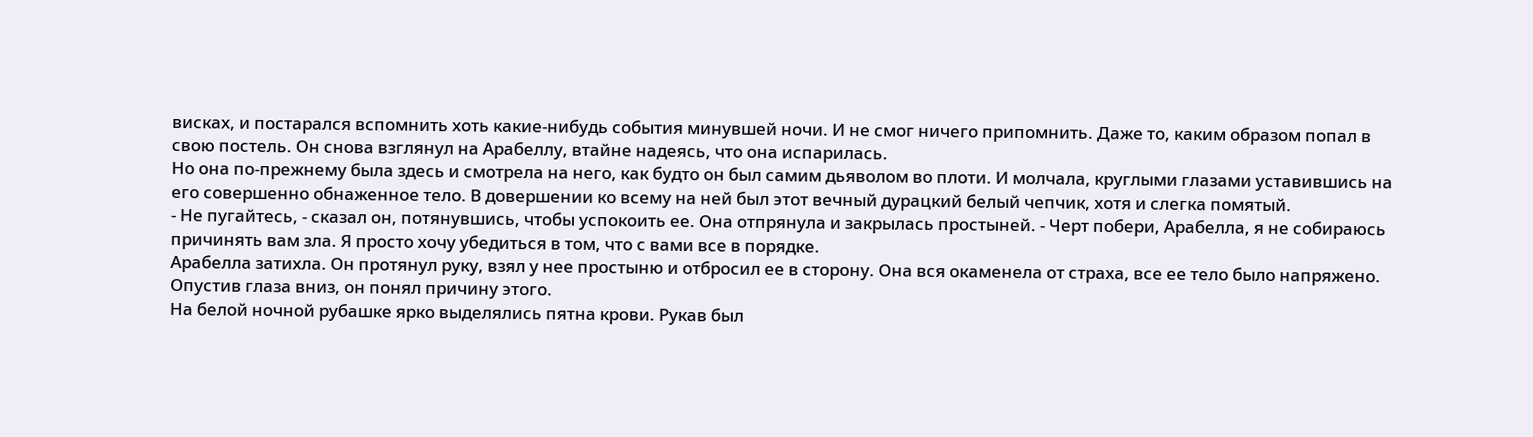висках, и постарался вспомнить хоть какие-нибудь события минувшей ночи. И не смог ничего припомнить. Даже то, каким образом попал в свою постель. Он снова взглянул на Арабеллу, втайне надеясь, что она испарилась.
Но она по-прежнему была здесь и смотрела на него, как будто он был самим дьяволом во плоти. И молчала, круглыми глазами уставившись на его совершенно обнаженное тело. В довершении ко всему на ней был этот вечный дурацкий белый чепчик, хотя и слегка помятый.
- Не пугайтесь, - сказал он, потянувшись, чтобы успокоить ее. Она отпрянула и закрылась простыней. - Черт побери, Арабелла, я не собираюсь причинять вам зла. Я просто хочу убедиться в том, что с вами все в порядке.
Арабелла затихла. Он протянул руку, взял у нее простыню и отбросил ее в сторону. Она вся окаменела от страха, все ее тело было напряжено. Опустив глаза вниз, он понял причину этого.
На белой ночной рубашке ярко выделялись пятна крови. Рукав был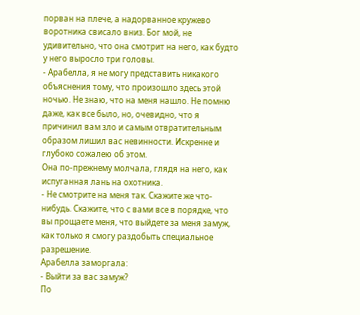порван на плече, а надорванное кружево воротника свисало вниз. Бог мой, не удивительно, что она смотрит на него, как будто у него выросло три головы.
- Арабелла, я не могу представить никакого объяснения тому, что произошло здесь этой ночью. Не знаю, что на меня нашло. Не помню даже, как все было, но, очевидно, что я причинил вам зло и самым отвратительным образом лишил вас невинности. Искренне и глубоко сожалею об этом.
Она по-прежнему молчала, глядя на него, как испуганная лань на охотника.
- Не смотрите на меня так. Скажите же что-нибудь. Скажите, что с вами все в порядке, что вы прощаете меня, что выйдете за меня замуж, как только я смогу раздобыть специальное разрешение.
Арабелла заморгала:
- Выйти за вас замуж?
По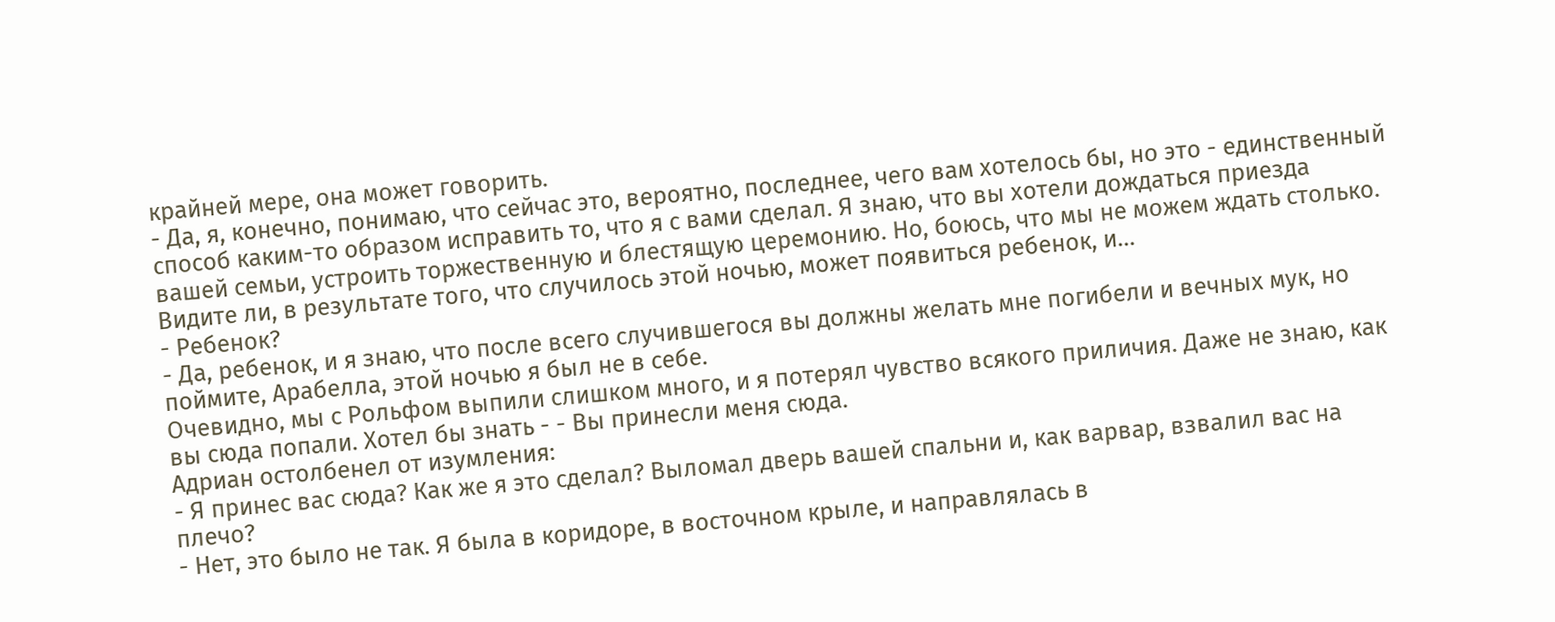крайней мере, она может говорить.
- Да, я, конечно, понимаю, что сейчас это, вероятно, последнее, чего вам хотелось бы, но это - единственный способ каким-то образом исправить то, что я с вами сделал. Я знаю, что вы хотели дождаться приезда вашей семьи, устроить торжественную и блестящую церемонию. Но, боюсь, что мы не можем ждать столько.
Видите ли, в результате того, что случилось этой ночью, может появиться ребенок, и...
- Ребенок?
- Да, ребенок, и я знаю, что после всего случившегося вы должны желать мне погибели и вечных мук, но поймите, Арабелла, этой ночью я был не в себе.
Очевидно, мы с Рольфом выпили слишком много, и я потерял чувство всякого приличия. Даже не знаю, как вы сюда попали. Хотел бы знать - - Вы принесли меня сюда.
Адриан остолбенел от изумления:
- Я принес вас сюда? Как же я это сделал? Выломал дверь вашей спальни и, как варвар, взвалил вас на плечо?
- Нет, это было не так. Я была в коридоре, в восточном крыле, и направлялась в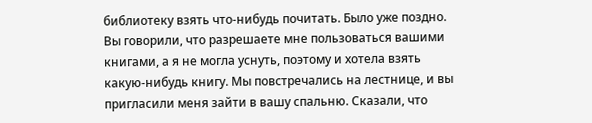библиотеку взять что-нибудь почитать. Было уже поздно. Вы говорили, что разрешаете мне пользоваться вашими книгами, а я не могла уснуть, поэтому и хотела взять какую-нибудь книгу. Мы повстречались на лестнице, и вы пригласили меня зайти в вашу спальню. Сказали, что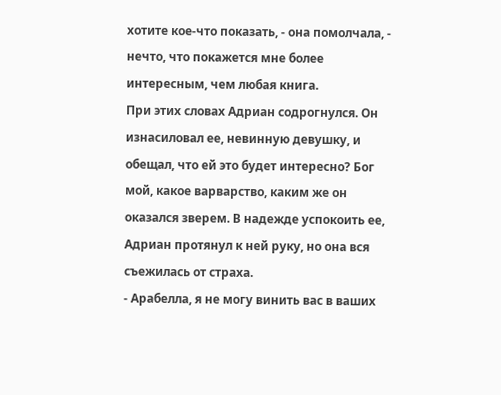хотите кое-что показать, - она помолчала, - нечто, что покажется мне более интересным, чем любая книга.
При этих словах Адриан содрогнулся. Он изнасиловал ее, невинную девушку, и обещал, что ей это будет интересно? Бог мой, какое варварство, каким же он оказался зверем. В надежде успокоить ее, Адриан протянул к ней руку, но она вся съежилась от страха.
- Арабелла, я не могу винить вас в ваших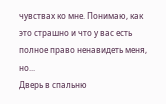чувствах ко мне. Понимаю, как это страшно и что у вас есть полное право ненавидеть меня, но...
Дверь в спальню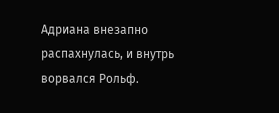Адриана внезапно распахнулась, и внутрь ворвался Рольф.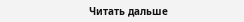Читать дальше